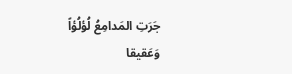جَرَتِ المَدامِعُ لُؤلُؤاً وَعَقيقا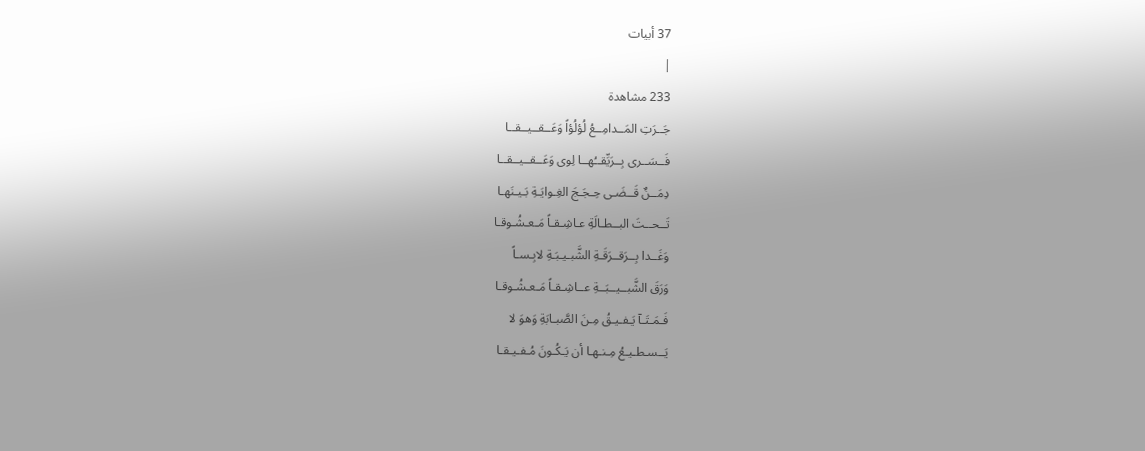37 أبيات
|
233 مشاهدة
جَــرَتِ المَــدامِــعُ لُؤلُؤاً وَعَــقــيــقــا
فَــسَــرى بِــرَيِّقــُهــا لِوى وَعَــقــيــقــا
دِمَــنٌ قَــضَـى حِـجَـجَ الغِـوايَـةِ بَـيـنَهـا
تَــحــتَ البــطـالَةِ عـاشِـقـاً مَـعـشُـوقـا
وَغَــدا بِــرَقــرَقَـةِ الشَّبـيـبَـةِ لابِـسـاً
وَرَقَ الشَّبــيــبَــةِ عــاشِـقـاً مَـعـشُـوقـا
فَـمَـتَـآ يَـفـيـقُ مِـنَ الصَّبـابَةِ وَهوَ لا
يَــسـطـيـعُ مِـنـهـا أن يَـكُـونَ مُـفـيـقـا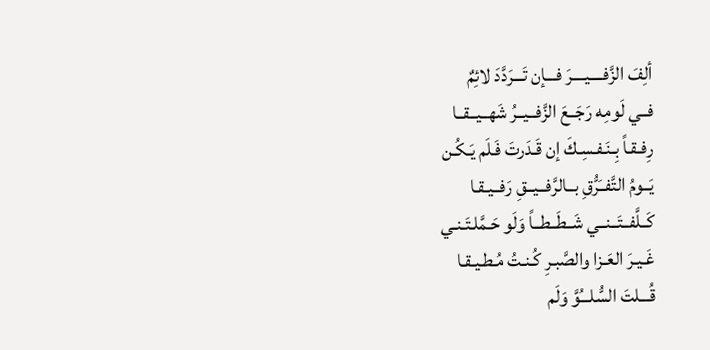ألِفَ الزَّفــــيــــرَ فـــإن تَـــرَدَّدَ لائِمٌ
فــي لَومِه رَجَــعَ الزَّفــيــرُ شَهــيــقــا
رِفـقـاً بِـنَـفـسِـكَ إن قَـدَرتَ فَـلَم يَـكُـن
يَــومُ التَّفــَرُّقِ بــالرَّفــيــقِ رَفــيـقـا
كَــلَّفــتَــنــي شَــطَــطــاً وَلَو حَـمَّلـتَـنـي
غَـيـرَ العَـزا والصَّبـرِ كُـنـتُ مُـطـيـقـا
قُـــلتَ السُّلـــُوَّ وَلَم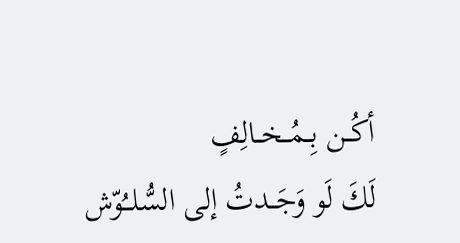أكُــن بِــمُــخــالِفٍ
لَكَ لَو وَجَــدتُ إلى السُّلــُوّش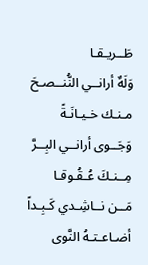طَــريـقـا
وَلَهٌ أرانــي النُّنــصـحَ مـنـك خـيـانَـةً
وَجَــوى أرانــي البِــرَّ مِــنـكَ عُـقُـوقـا
مَــن نــاشِـدي كَـبِـداً أضـاعـتـهُ النَّوى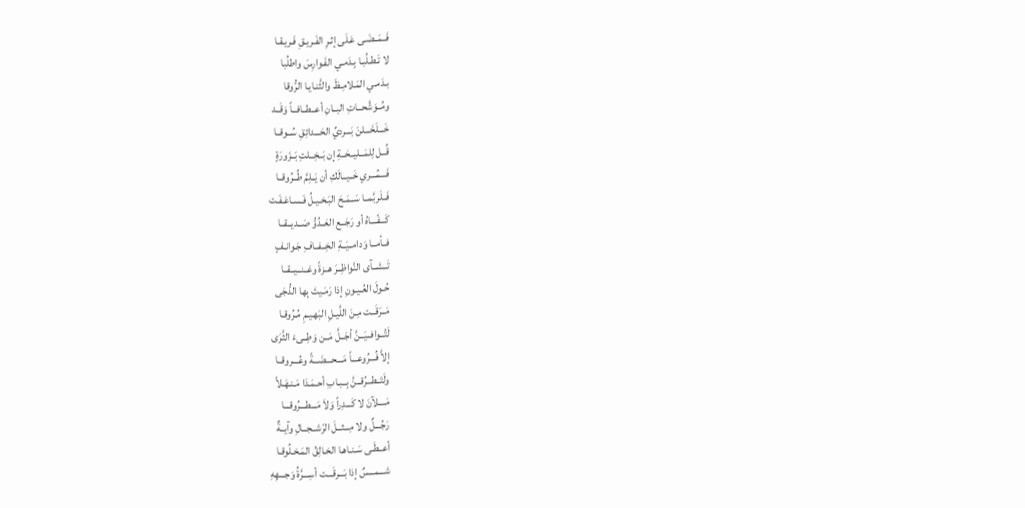فَــمَــضَـى عَـلَى إثـرِ الفَـريـقِ فَـريـقـا
لا تَـطـلُبـا بِـدَمـي الفَـوارِسَ واطلُبا
بـدَمـي المَـلامِـظَ والثَّنـايـا الرُّوقا
ومُــوَشَّحــاتِ البــانِ أعــطــافــاً وَقَــد
خَـــلَخَـــلنَ بَـــرديِّ الحَـــدائِقِ سُــوقــا
قُــل لِلمَــليــحَــةِ إن بَــخِــلتِ بَــزَورَةٍ
فَـــمُـــري خَــيــالَكِ أن يَــلِمَّ طُــرُوقــا
فَــلَربَّمــا سَــمَـحَ البَـخـيـلُ فَـسـاعَـفَـت
كَـــفّـــاهُ أو رَجَــع العَــدُوُّ صَــديــقــا
فــأمــا وَدامــيَــةِ الخِــفــافِ جَـوانـفٍ
تَــشــآى النَّواظِــرَ هــزةً وعَــنــيــقــا
حُـولَ العُـيـونِ إذا رَمَـيتَ بِها الدُّجَى
مَــرَقَــت مِـنَ اللَّيـلِ البَهـيـمِ مُـرُوقـا
لَتُــوافــيَــنَّ أجَــلَّ مَــن وَطِــىءَ الثَّرَى
إلاَّ فُـــرُوعـــاً مَـــحـــضَـــةً وعُـــروقــا
ولَتَــطــرُقــنَّ بِــبـابِ أحـمَـدَا مَـنـهَـلاً
مَــــلآنَ لا كَـــدِراً وَلاَ مَـــطـــرُوقـــا
رَجُـــلٌ ولا مِـــثــلَ الرّشــجــالِ وآيــةٌ
أعــطَـى سَـنـاهـا الخـالِقُ المَـخـلُوقـا
شـــمـــسٌ إذا بَـــرقَـــت أسِـــرَّةُ وَجـــهِهِ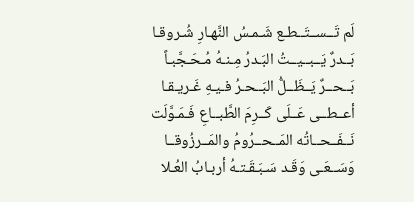لَم تَــســتَــطـع شَـمـسُ النَّهـارِ شُـروقـا
بَــدرٌ يَــبــيــتُ البَـدرُ مِـنـهُ مُـحَـجَّبـاً
بَــحــرٌ يَــظَــلُّ البَــحـرُ فـيـهِ غَـريـقـا
أعــطــى عَــلَى كَــرِمَ الطَّبــاعِ فَـمَـوَّلَت
نَــفَــحــاتُه المَــحــرُومُ والمَــرزُوقــا
وَسَــعَـى وَقَـد سَـبَـقَـتـهُ أربـابُ العُـلا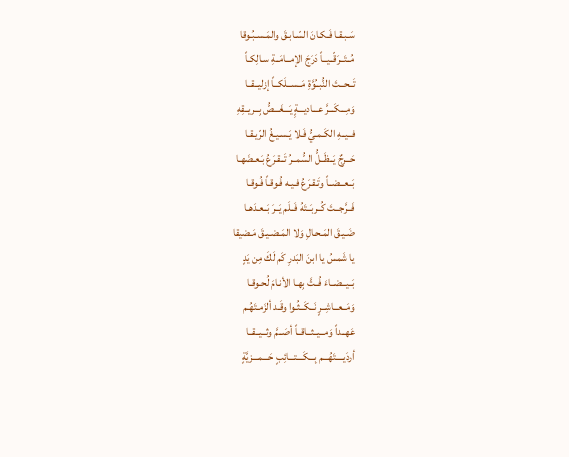سَـبـقـا فَـكـانَ السّـابـقَ والمَـسـبُـوقا
مُــتَــرَقّــيــاً دَرَجَ الإمــامَــةِ سـالِكـاً
تَــحــتَ النُّبــُوَّةِ مَــســلَكــاً إزليــقــا
وَمِـــكَـــرَّ عـــاديـــةٍِ يَـــغَـــصُّ بِــريــقِهِ
فــيــهِ الكَـمـيُّ فَـلا يَـسـيـغُ الرّيـقـا
حَــرِجٌ يَــظَــلُّ السُّمــرُ تَــقـرَعُ بَـعـضَهـا
بَــعــضــاً وتَـقـرَعُ فـيـه فُـوقـاً فُـوقـا
فَــرَّجــتَ كُــربَــتَهُ فَــلَم يَــرَ بَــعـدَهـا
ضَـيـقَ المَـحـالِ وَلا المَـضـيـقَ مَـضيقا
يا شَمسُ يا ابنَ البَدرِ كَم لَكَ مِن يَدٍ
بَــيــضــاءَ فُــتَّ بِهـا الأنـامَ لُحـوقـا
وَمَــعــاشِــرٍ نَــكَــثُـوا وقَـد ألزَمـتَهُـم
عَهــداً وَمــيــثــاقــاً أصَــمَّ وثــيــقــا
أردَيــــتَهُـــم بِـــكَـــتـــائِبٍ حَـــمـــزيَّةٍ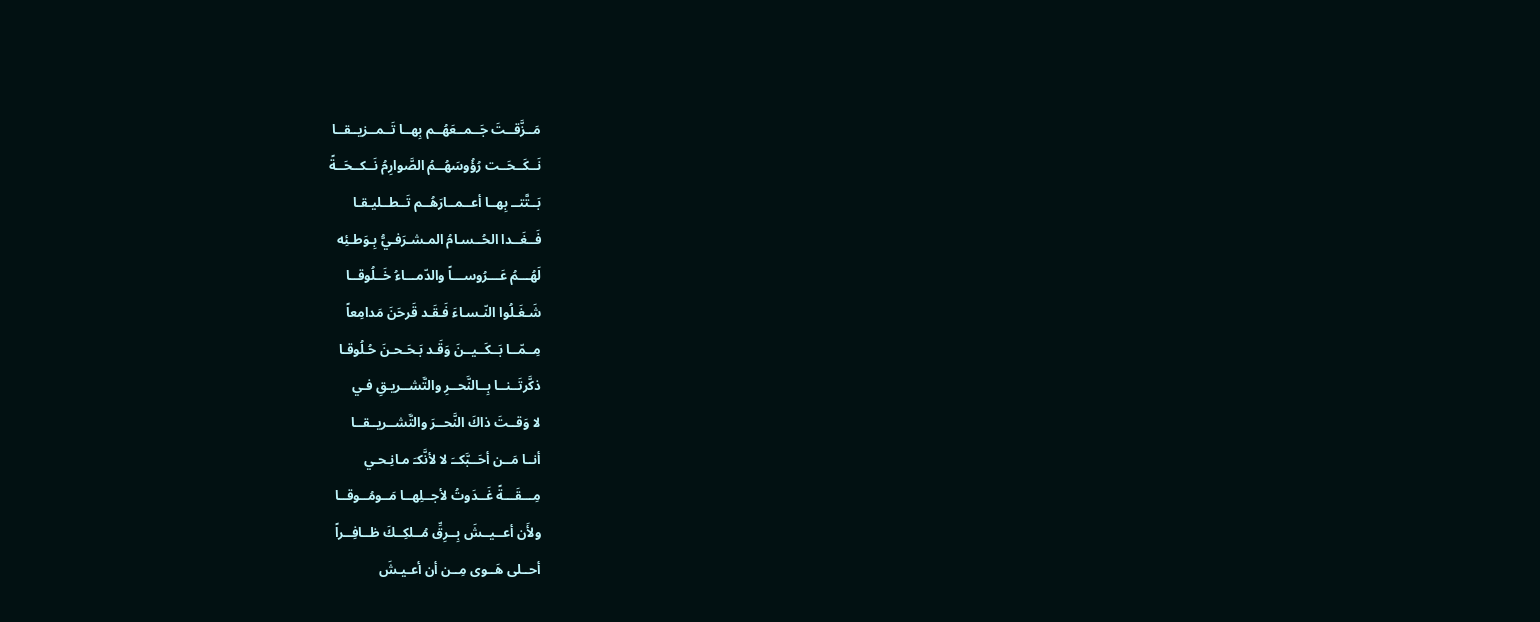مَــزَّقــتَ جَــمــعَهُــم بِهــا تَــمــزيــقــا
نَــكَــحَــت رُؤُوسَهُــمُ الصَّوارِمُ نَــكــحَــةً
بَــتَّتــ بِهــا أعــمــارَهُــم تَــطــليـقـا
فَــغَــدا الحُــسـامُ المـشـرَفـيُّ بِـوَطـئِه
لَهُـــمُ عَـــرُوســـاً والدّمـــاءُ خَــلُوقــا
شَـغَـلُوا النّـسـاءَ فَـقَـد قَرحَنَ مَدامِعاً
مِــمّــا بَــكَــيــنَ وَقَـد بَـحَـحـنَ حُـلُوقـا
ذكَّرتَــنــا بِــالنَّحــرِ والتَّشــريـقِ فـي
لا وَقــتَ ذاكَ النَّحــرَ والتَّشــريــقــا
أنــا مَــن أحَــبَّكــَ لا لأنَّكـَ مـانِـحـي
مِـــقَـــةً غَــدَوتُ لأجــلِهــا مَــومُــوقــا
ولأَن أعــيــشَ بِــرِقِّ مُــلكِــكَ ظــافِــراً
أحــلى هَــوى مِــن أن أعـيـشَ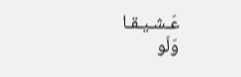عَـشـيـقـا
وَلَو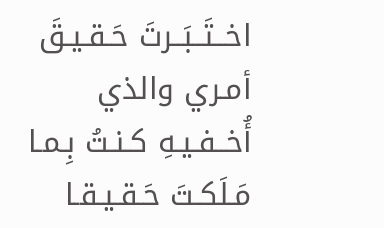اخــتَــبَــرتَ حَـقـيـقَ أمـري والذي
أُخــفـيـهِ كـنـتُ بِـمـا مَـلَكـتَ حَـقـيـقـا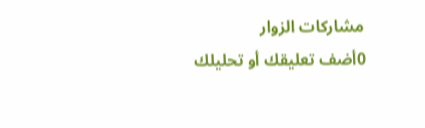مشاركات الزوار
0أضف تعليقك أو تحليلك